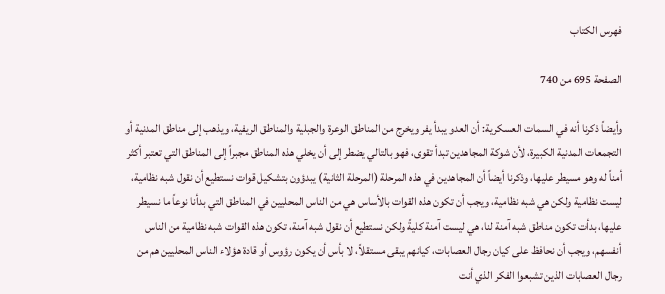فهرس الكتاب

الصفحة 695 من 740

وأيضاً ذكرنا أنه في السمات العسكرية: أن العدو يبدأ يفر ويخرج من المناطق الوعرة والجبلية والمناطق الريفية، ويذهب إلى مناطق المدنية أو التجمعات المدنية الكبيرة، لأن شوكة المجاهدين تبدأ تقوى، فهو بالتالي يضطر إلى أن يخلي هذه المناطق مجبراً إلى المناطق التي تعتبر أكثر أمناً له وهو مسيطر عليها، وذكرنا أيضاً أن المجاهدين في هذه المرحلة (المرحلة الثانية) يبدؤون بتشكيل قوات نستطيع أن نقول شبه نظامية، ليست نظامية ولكن هي شبه نظامية، ويجب أن تكون هذه القوات بالأساس هي من الناس المحليين في المناطق التي بدأنا نوعاً ما نسيطر عليها، بدأت تكون مناطق شبه آمنة لنا، هي ليست آمنة كليةً ولكن نستطيع أن نقول شبه آمنة، تكون هذه القوات شبه نظامية من الناس أنفسهم، ويجب أن نحافظ على كيان رجال العصابات، كيانهم يبقى مستقلاً، لا بأس أن يكون رؤوس أو قادة هؤلاء الناس المحليين هم من رجال العصابات الذين تشبعوا الفكر الذي أنت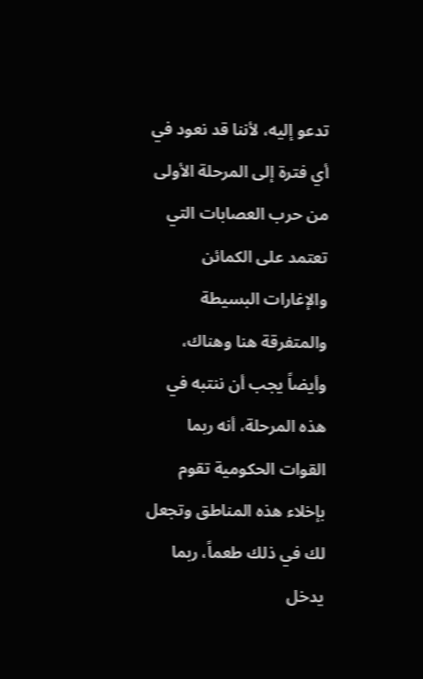تدعو إليه، لأننا قد نعود في أي فترة إلى المرحلة الأولى من حرب العصابات التي تعتمد على الكمائن والإغارات البسيطة والمتفرقة هنا وهناك، وأيضاً يجب أن ننتبه في هذه المرحلة، أنه ربما القوات الحكومية تقوم بإخلاء هذه المناطق وتجعل لك في ذلك طعماً، ربما يدخل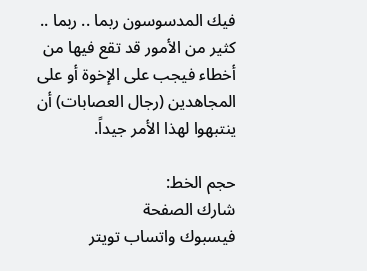فيك المدسوسون ربما .. ربما .. كثير من الأمور قد تقع فيها من أخطاء فيجب على الإخوة أو على المجاهدين (رجال العصابات) أن ينتبهوا لهذا الأمر جيداً.

حجم الخط:
شارك الصفحة
فيسبوك واتساب تويتر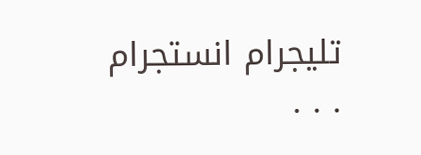تليجرام انستجرام
. . .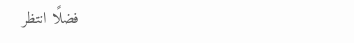فضلًا انتظر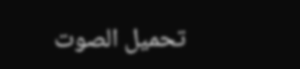تحميل الصوت